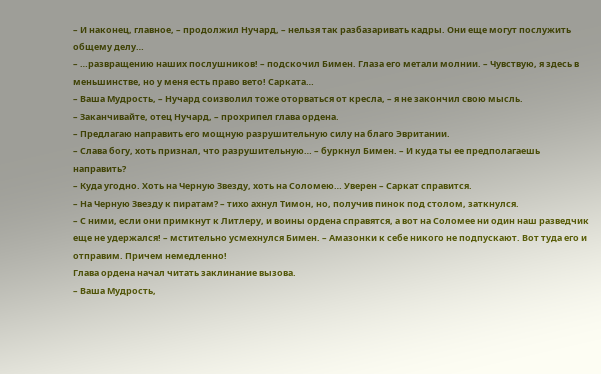– И наконец, главное, – продолжил Нучард, – нельзя так разбазаривать кадры. Они еще могут послужить общему делу…
– …развращению наших послушников! – подскочил Бимен. Глаза его метали молнии. – Чувствую, я здесь в меньшинстве, но у меня есть право вето! Сарката…
– Ваша Мудрость, – Нучард соизволил тоже оторваться от кресла, – я не закончил свою мысль.
– Заканчивайте, отец Нучард, – прохрипел глава ордена.
– Предлагаю направить его мощную разрушительную силу на благо Эвритании.
– Слава богу, хоть признал, что разрушительную… – буркнул Бимен. – И куда ты ее предполагаешь направить?
– Куда угодно. Хоть на Черную Звезду, хоть на Соломею… Уверен – Саркат справится.
– На Черную Звезду к пиратам? – тихо ахнул Тимон, но, получив пинок под столом, заткнулся.
– С ними, если они примкнут к Литлеру, и воины ордена справятся, а вот на Соломее ни один наш разведчик еще не удержался! – мстительно усмехнулся Бимен. – Амазонки к себе никого не подпускают. Вот туда его и отправим. Причем немедленно!
Глава ордена начал читать заклинание вызова.
– Ваша Мудрость,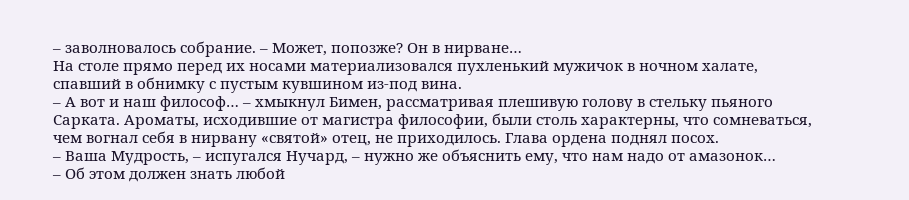– заволновалось собрание. – Может, попозже? Он в нирване…
На столе прямо перед их носами материализовался пухленький мужичок в ночном халате, спавший в обнимку с пустым кувшином из-под вина.
– А вот и наш философ… – хмыкнул Бимен, рассматривая плешивую голову в стельку пьяного Сарката. Ароматы, исходившие от магистра философии, были столь характерны, что сомневаться, чем вогнал себя в нирвану «святой» отец, не приходилось. Глава ордена поднял посох.
– Ваша Мудрость, – испугался Нучард, – нужно же объяснить ему, что нам надо от амазонок…
– Об этом должен знать любой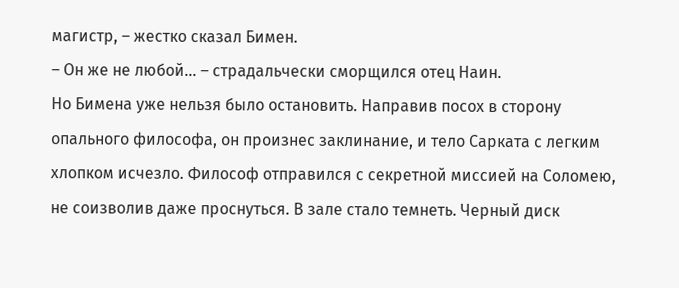магистр, – жестко сказал Бимен.
– Он же не любой… – страдальчески сморщился отец Наин.
Но Бимена уже нельзя было остановить. Направив посох в сторону опального философа, он произнес заклинание, и тело Сарката с легким хлопком исчезло. Философ отправился с секретной миссией на Соломею, не соизволив даже проснуться. В зале стало темнеть. Черный диск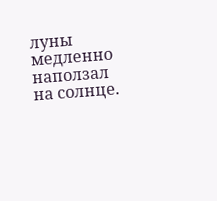луны медленно наползал на солнце.